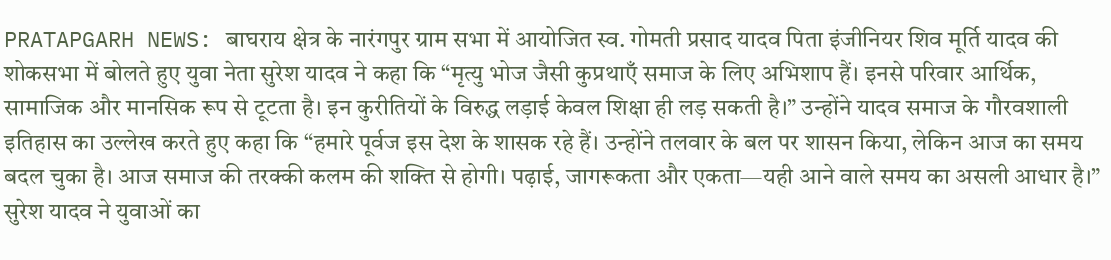PRATAPGARH NEWS: बाघराय क्षेत्र के नारंगपुर ग्राम सभा में आयोजित स्व. गोमती प्रसाद यादव पिता इंजीनियर शिव मूर्ति यादव की शोकसभा में बोलते हुए युवा नेता सुरेश यादव ने कहा कि “मृत्यु भोज जैसी कुप्रथाएँ समाज के लिए अभिशाप हैं। इनसे परिवार आर्थिक, सामाजिक और मानसिक रूप से टूटता है। इन कुरीतियों के विरुद्ध लड़ाई केवल शिक्षा ही लड़ सकती है।” उन्होंने यादव समाज के गौरवशाली इतिहास का उल्लेख करते हुए कहा कि “हमारे पूर्वज इस देश के शासक रहे हैं। उन्होंने तलवार के बल पर शासन किया, लेकिन आज का समय बदल चुका है। आज समाज की तरक्की कलम की शक्ति से होगी। पढ़ाई, जागरूकता और एकता—यही आने वाले समय का असली आधार है।” सुरेश यादव ने युवाओं का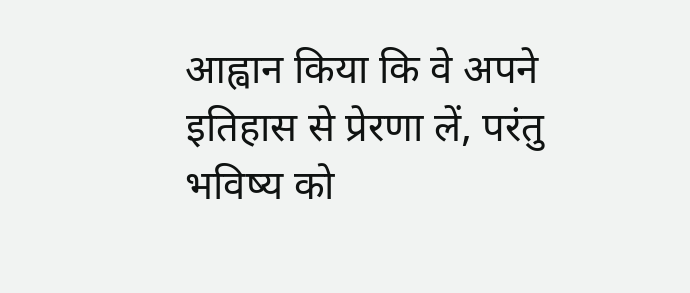आह्वान किया कि वे अपने इतिहास से प्रेरणा लें, परंतु भविष्य को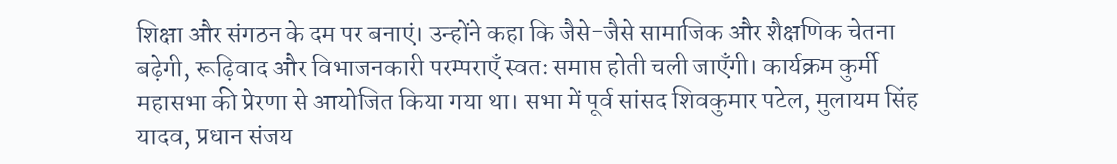शिक्षा और संगठन के दम पर बनाएं। उन्होंने कहा कि जैसे-जैसे सामाजिक और शैक्षणिक चेतना बढ़ेगी, रूढ़िवाद और विभाजनकारी परम्पराएँ स्वतः समाप्त होती चली जाएँगी। कार्यक्रम कुर्मी महासभा की प्रेरणा से आयोजित किया गया था। सभा में पूर्व सांसद शिवकुमार पटेल, मुलायम सिंह यादव, प्रधान संजय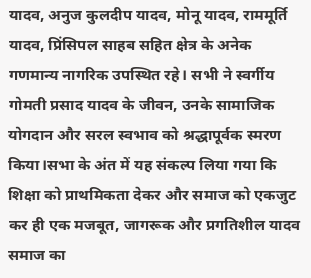यादव, अनुज कुलदीप यादव, मोनू यादव, राममूर्ति यादव, प्रिंसिपल साहब सहित क्षेत्र के अनेक गणमान्य नागरिक उपस्थित रहे। सभी ने स्वर्गीय गोमती प्रसाद यादव के जीवन, उनके सामाजिक योगदान और सरल स्वभाव को श्रद्धापूर्वक स्मरण किया।सभा के अंत में यह संकल्प लिया गया कि शिक्षा को प्राथमिकता देकर और समाज को एकजुट कर ही एक मजबूत, जागरूक और प्रगतिशील यादव समाज का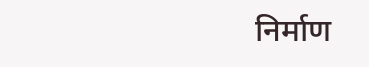निर्माण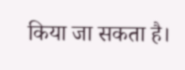किया जा सकता है।